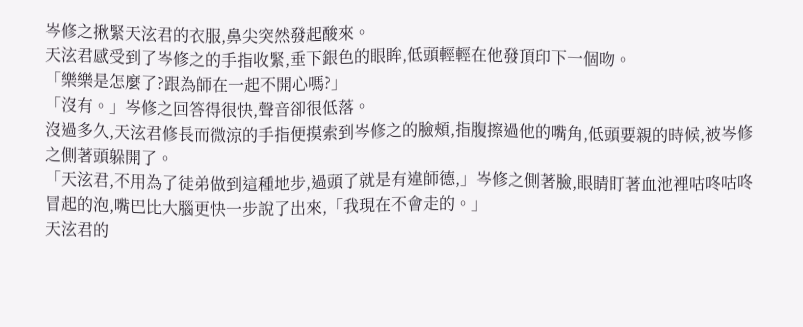岑修之揪緊天泫君的衣服,鼻尖突然發起酸來。
天泫君感受到了岑修之的手指收緊,垂下銀色的眼眸,低頭輕輕在他發頂印下一個吻。
「樂樂是怎麼了?跟為師在一起不開心嗎?」
「沒有。」岑修之回答得很快,聲音卻很低落。
沒過多久,天泫君修長而微涼的手指便摸索到岑修之的臉頰,指腹擦過他的嘴角,低頭要親的時候,被岑修之側著頭躲開了。
「天泫君,不用為了徒弟做到這種地步,過頭了就是有違師德,」岑修之側著臉,眼睛盯著血池裡咕咚咕咚冒起的泡,嘴巴比大腦更快一步說了出來,「我現在不會走的。」
天泫君的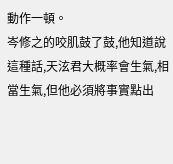動作一頓。
岑修之的咬肌鼓了鼓,他知道說這種話,天泫君大概率會生氣,相當生氣,但他必須將事實點出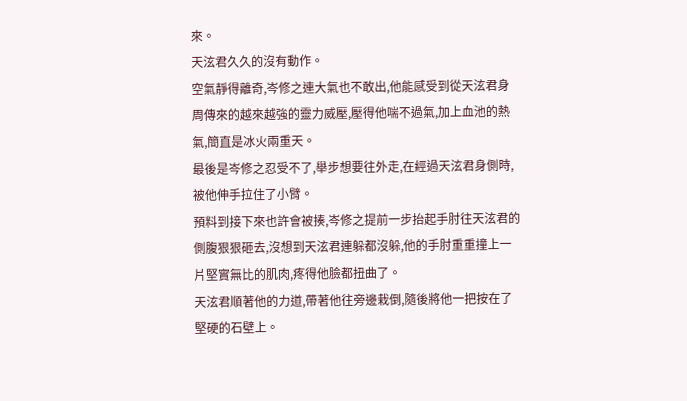來。
天泫君久久的沒有動作。
空氣靜得離奇,岑修之連大氣也不敢出,他能感受到從天泫君身周傳來的越來越強的靈力威壓,壓得他喘不過氣,加上血池的熱氣,簡直是冰火兩重天。
最後是岑修之忍受不了,舉步想要往外走,在經過天泫君身側時,被他伸手拉住了小臂。
預料到接下來也許會被揍,岑修之提前一步抬起手肘往天泫君的側腹狠狠砸去,沒想到天泫君連躲都沒躲,他的手肘重重撞上一片堅實無比的肌肉,疼得他臉都扭曲了。
天泫君順著他的力道,帶著他往旁邊栽倒,隨後將他一把按在了堅硬的石壁上。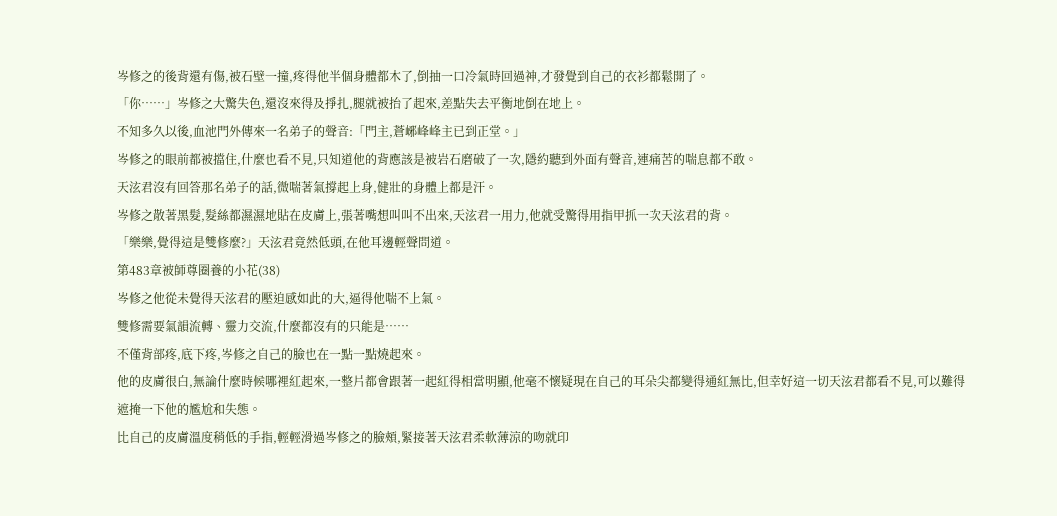岑修之的後背還有傷,被石壁一撞,疼得他半個身體都木了,倒抽一口冷氣時回過神,才發覺到自己的衣衫都鬆開了。
「你……」岑修之大驚失色,還沒來得及掙扎,腿就被抬了起來,差點失去平衡地倒在地上。
不知多久以後,血池門外傳來一名弟子的聲音:「門主,蒼峫峰峰主已到正堂。」
岑修之的眼前都被擋住,什麼也看不見,只知道他的背應該是被岩石磨破了一次,隱約聽到外面有聲音,連痛苦的喘息都不敢。
天泫君沒有回答那名弟子的話,微喘著氣撐起上身,健壯的身體上都是汗。
岑修之散著黑髮,髮絲都濕濕地貼在皮膚上,張著嘴想叫叫不出來,天泫君一用力,他就受驚得用指甲抓一次天泫君的背。
「樂樂,覺得這是雙修麼?」天泫君竟然低頭,在他耳邊輕聲問道。
第483章被師尊圈養的小花(38)
岑修之他從未覺得天泫君的壓迫感如此的大,逼得他喘不上氣。
雙修需要氣韻流轉、靈力交流,什麼都沒有的只能是……
不僅背部疼,底下疼,岑修之自己的臉也在一點一點燒起來。
他的皮膚很白,無論什麼時候哪裡紅起來,一整片都會跟著一起紅得相當明顯,他毫不懷疑現在自己的耳朵尖都變得通紅無比,但幸好這一切天泫君都看不見,可以難得遮掩一下他的尷尬和失態。
比自己的皮膚溫度稍低的手指,輕輕滑過岑修之的臉頰,緊接著天泫君柔軟薄涼的吻就印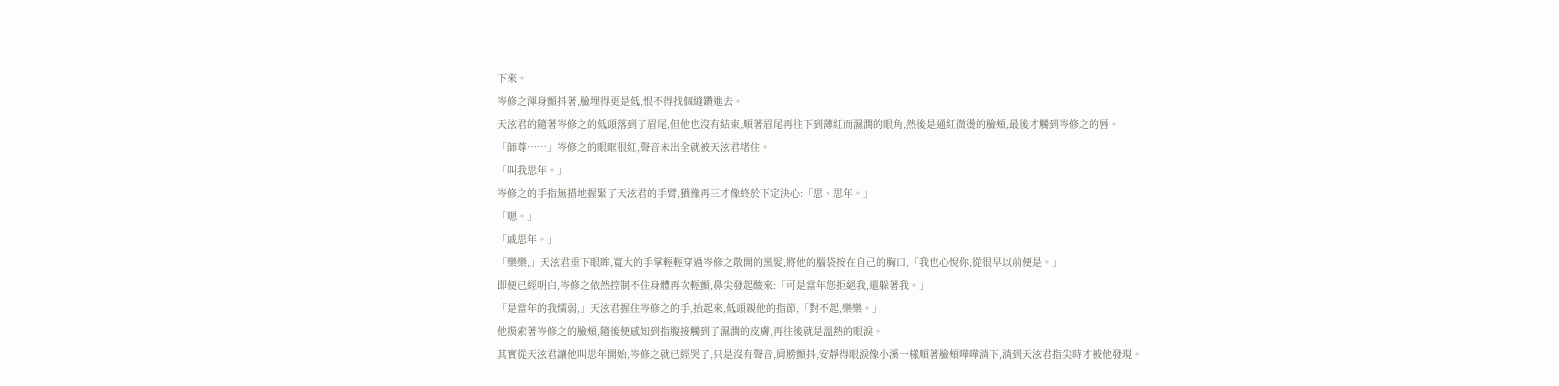下來。
岑修之渾身顫抖著,臉埋得更是低,恨不得找個縫鑽進去。
天泫君的隨著岑修之的低頭落到了眉尾,但他也沒有結束,順著眉尾再往下到薄紅而濕潤的眼角,然後是通紅微燙的臉頰,最後才觸到岑修之的唇。
「師尊……」岑修之的眼眶很紅,聲音未出全就被天泫君堵住。
「叫我思年。」
岑修之的手指無措地握緊了天泫君的手臂,猶豫再三才像終於下定決心:「思、思年。」
「嗯。」
「戚思年。」
「樂樂,」天泫君垂下眼眸,寬大的手掌輕輕穿過岑修之散開的黑髮,將他的腦袋按在自己的胸口,「我也心悅你,從很早以前便是。」
即便已經明白,岑修之依然控制不住身體再次輕顫,鼻尖發起酸來:「可是當年您拒絕我,還躲著我。」
「是當年的我懦弱,」天泫君握住岑修之的手,抬起來,低頭親他的指節,「對不起,樂樂。」
他摸索著岑修之的臉頰,隨後便感知到指腹接觸到了濕潤的皮膚,再往後就是溫熱的眼淚。
其實從天泫君讓他叫思年開始,岑修之就已經哭了,只是沒有聲音,肩膀顫抖,安靜得眼淚像小溪一樣順著臉頰嘩嘩淌下,淌到天泫君指尖時才被他發現。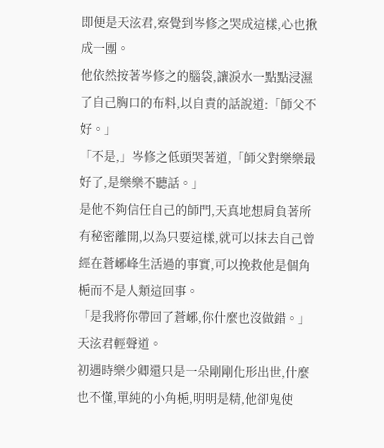即便是天泫君,察覺到岑修之哭成這樣,心也揪成一團。
他依然按著岑修之的腦袋,讓淚水一點點浸濕了自己胸口的布料,以自責的話說道:「師父不好。」
「不是,」岑修之低頭哭著道,「師父對樂樂最好了,是樂樂不聽話。」
是他不夠信任自己的師門,天真地想肩負著所有秘密離開,以為只要這樣,就可以抹去自己曾經在蒼峫峰生活過的事實,可以挽救他是個角梔而不是人類這回事。
「是我將你帶回了蒼峫,你什麼也沒做錯。」天泫君輕聲道。
初遇時樂少卿還只是一朵剛剛化形出世,什麼也不懂,單純的小角梔,明明是精,他卻鬼使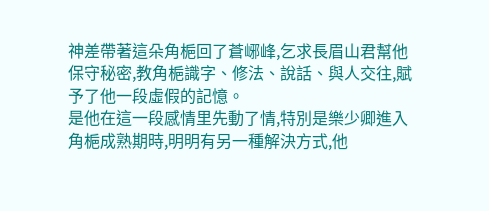神差帶著這朵角梔回了蒼峫峰,乞求長眉山君幫他保守秘密,教角梔識字、修法、說話、與人交往,賦予了他一段虛假的記憶。
是他在這一段感情里先動了情,特別是樂少卿進入角梔成熟期時,明明有另一種解決方式,他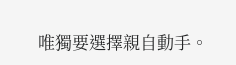唯獨要選擇親自動手。